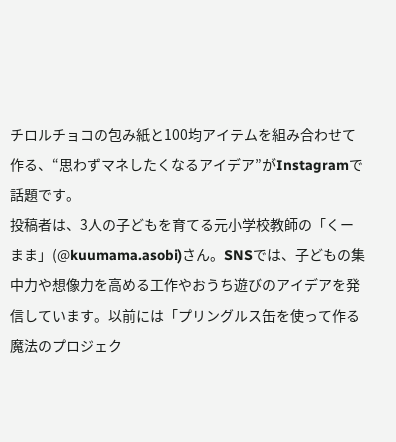チロルチョコの包み紙と100均アイテムを組み合わせて作る、“思わずマネしたくなるアイデア”がInstagramで話題です。
投稿者は、3人の子どもを育てる元小学校教師の「くーまま」(@kuumama.asobi)さん。SNSでは、子どもの集中力や想像力を高める工作やおうち遊びのアイデアを発信しています。以前には「プリングルス缶を使って作る魔法のプロジェク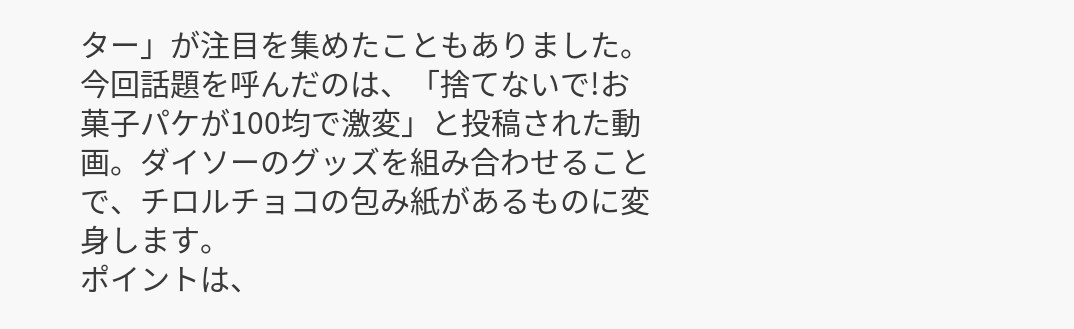ター」が注目を集めたこともありました。
今回話題を呼んだのは、「捨てないで!お菓子パケが100均で激変」と投稿された動画。ダイソーのグッズを組み合わせることで、チロルチョコの包み紙があるものに変身します。
ポイントは、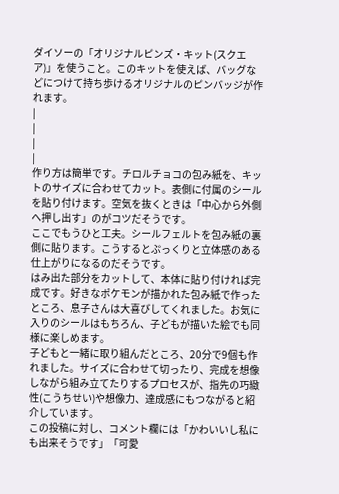ダイソーの「オリジナルピンズ・キット(スクエア)」を使うこと。このキットを使えば、バッグなどにつけて持ち歩けるオリジナルのピンバッジが作れます。
|
|
|
|
作り方は簡単です。チロルチョコの包み紙を、キットのサイズに合わせてカット。表側に付属のシールを貼り付けます。空気を抜くときは「中心から外側へ押し出す」のがコツだそうです。
ここでもうひと工夫。シールフェルトを包み紙の裏側に貼ります。こうするとぷっくりと立体感のある仕上がりになるのだそうです。
はみ出た部分をカットして、本体に貼り付ければ完成です。好きなポケモンが描かれた包み紙で作ったところ、息子さんは大喜びしてくれました。お気に入りのシールはもちろん、子どもが描いた絵でも同様に楽しめます。
子どもと一緒に取り組んだところ、20分で9個も作れました。サイズに合わせて切ったり、完成を想像しながら組み立てたりするプロセスが、指先の巧緻性(こうちせい)や想像力、達成感にもつながると紹介しています。
この投稿に対し、コメント欄には「かわいいし私にも出来そうです」「可愛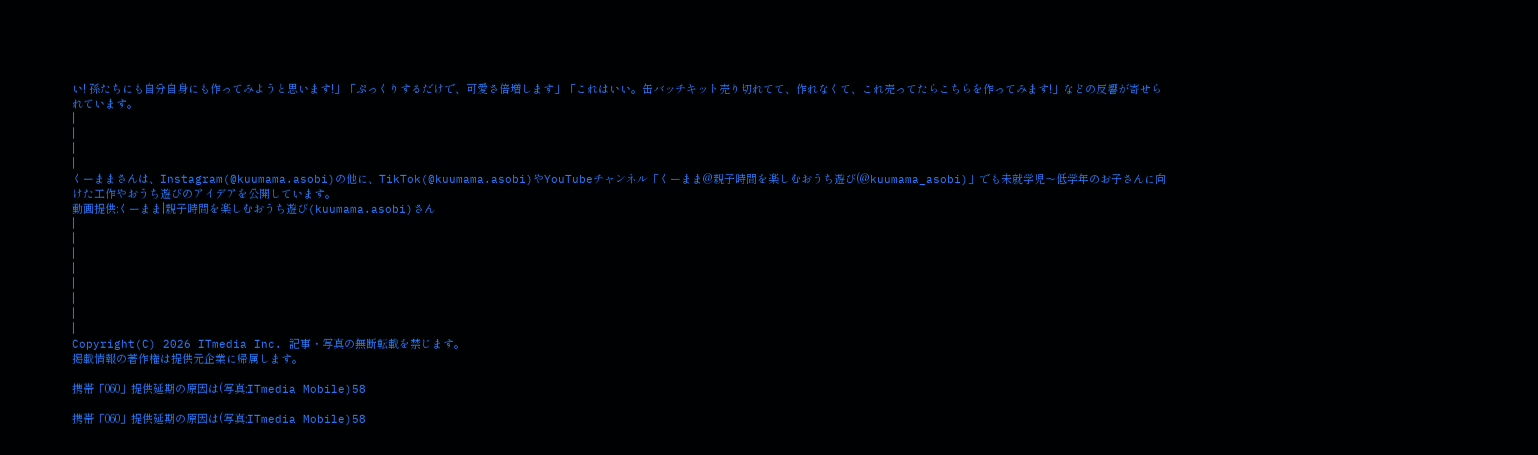い! 孫たちにも自分自身にも作ってみようと思います!」「ぷっくりするだけで、可愛さ倍増します」「これはいい。缶バッチキット売り切れてて、作れなくて、これ売ってたらこちらを作ってみます!」などの反響が寄せられています。
|
|
|
|
くーままさんは、Instagram(@kuumama.asobi)の他に、TikTok(@kuumama.asobi)やYouTubeチャンネル「くーまま@親子時間を楽しむおうち遊び(@kuumama_asobi)」でも未就学児〜低学年のお子さんに向けた工作やおうち遊びのアイデアを公開しています。
動画提供:くーまま|親子時間を楽しむおうち遊び(kuumama.asobi)さん
|
|
|
|
|
|
|
|
Copyright(C) 2026 ITmedia Inc. 記事・写真の無断転載を禁じます。
掲載情報の著作権は提供元企業に帰属します。

携帯「060」提供延期の原因は(写真:ITmedia Mobile)58

携帯「060」提供延期の原因は(写真:ITmedia Mobile)58